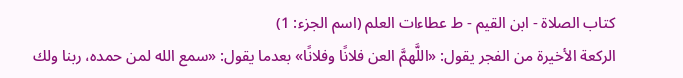كتاب الصلاة - ابن القيم - ط عطاءات العلم (اسم الجزء: 1)
الركعة الأخيرة من الفجر يقول: «اللَّهمَّ العن فلانًا وفلانًا» بعدما يقول: «سمع الله لمن حمده، ربنا ولك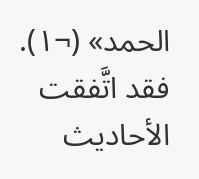الحمد» (¬١). فقد اتَّفقت الأحاديث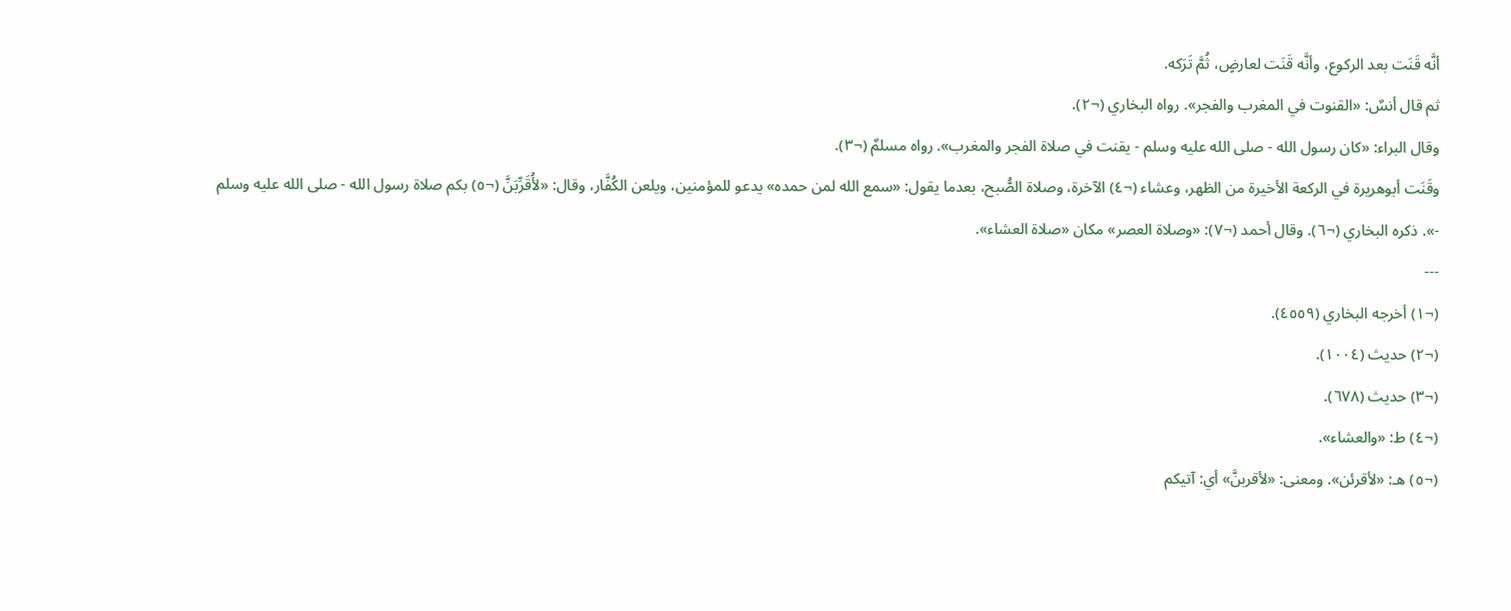أنَّه قَنَت بعد الركوع، وأنَّه قَنَت لعارضٍ، ثُمَّ تَرَكه.
ثم قال أنسٌ: «القنوت في المغرب والفجر». رواه البخاري (¬٢).
وقال البراء: «كان رسول الله - صلى الله عليه وسلم - يقنت في صلاة الفجر والمغرب». رواه مسلمٌ (¬٣).
وقَنَت أبوهريرة في الركعة الأخيرة من الظهر، وعشاء (¬٤) الآخرة، وصلاة الصُّبح، بعدما يقول: «سمع الله لمن حمده» يدعو للمؤمنين، ويلعن الكُفَّار، وقال: «لأُقَرِّبَنَّ (¬٥) بكم صلاة رسول الله - صلى الله عليه وسلم -». ذكره البخاري (¬٦). وقال أحمد (¬٧): «وصلاة العصر» مكان «صلاة العشاء».
---
(¬١) أخرجه البخاري (٤٥٥٩).
(¬٢) حديث (١٠٠٤).
(¬٣) حديث (٦٧٨).
(¬٤) ط: «والعشاء».
(¬٥) هـ: «لأقرئن». ومعنى: «لأقربنَّ» أي: آتيكم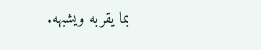بما يقربه ويشبهه.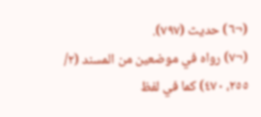(¬٦) حديث (٧٩٧).
(¬٧) رواه في موضعين من المسند (٢/ ٢٥٥، ٤٧٠) كما في لفظ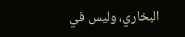البخاري، وليس في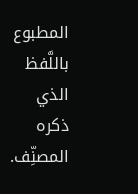المطبوع باللَّفظ الذي ذكره المصنِّف.